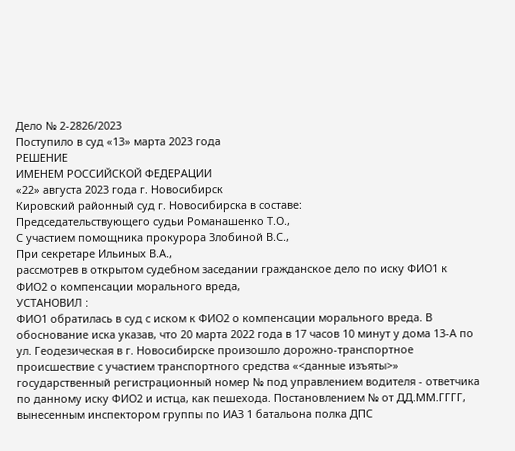Дело № 2-2826/2023
Поступило в суд «13» марта 2023 года
РЕШЕНИЕ
ИМЕНЕМ РОССИЙСКОЙ ФЕДЕРАЦИИ
«22» августа 2023 года г. Новосибирск
Кировский районный суд г. Новосибирска в составе:
Председательствующего судьи Романашенко Т.О.,
С участием помощника прокурора Злобиной В.С.,
При секретаре Ильиных В.А.,
рассмотрев в открытом судебном заседании гражданское дело по иску ФИО1 к ФИО2 о компенсации морального вреда,
УСТАНОВИЛ :
ФИО1 обратилась в суд с иском к ФИО2 о компенсации морального вреда. В обоснование иска указав, что 20 марта 2022 года в 17 часов 10 минут у дома 13-А по ул. Геодезическая в г. Новосибирске произошло дорожно-транспортное происшествие с участием транспортного средства «<данные изъяты>» государственный регистрационный номер № под управлением водителя - ответчика по данному иску ФИО2 и истца, как пешехода. Постановлением № от ДД.ММ.ГГГГ, вынесенным инспектором группы по ИАЗ 1 батальона полка ДПС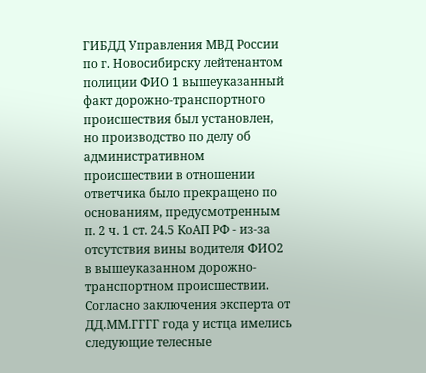ГИБДД Управления МВД России по г. Новосибирску лейтенантом полиции ФИО 1 вышеуказанный факт дорожно-транспортного происшествия был установлен, но производство по делу об административном происшествии в отношении ответчика было прекращено по основаниям, предусмотренным п. 2 ч. 1 ст. 24.5 КоАП РФ - из-за отсутствия вины водителя ФИО2 в вышеуказанном дорожно-транспортном происшествии.
Согласно заключения эксперта от ДД.ММ.ГГГГ года у истца имелись следующие телесные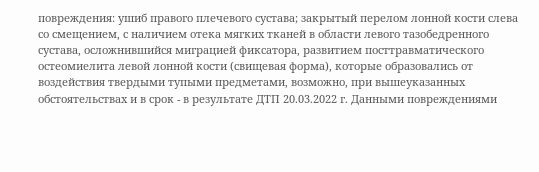повреждения: ушиб правого плечевого сустава; закрытый перелом лонной кости слева со смещением, с наличием отека мягких тканей в области левого тазобедренного сустава, осложнившийся миграцией фиксатора, развитием посттравматического остеомиелита левой лонной кости (свищевая форма), которые образовались от воздействия твердыми тупыми предметами, возможно, при вышеуказанных обстоятельствах и в срок - в результате ДТП 20.03.2022 г. Данными повреждениями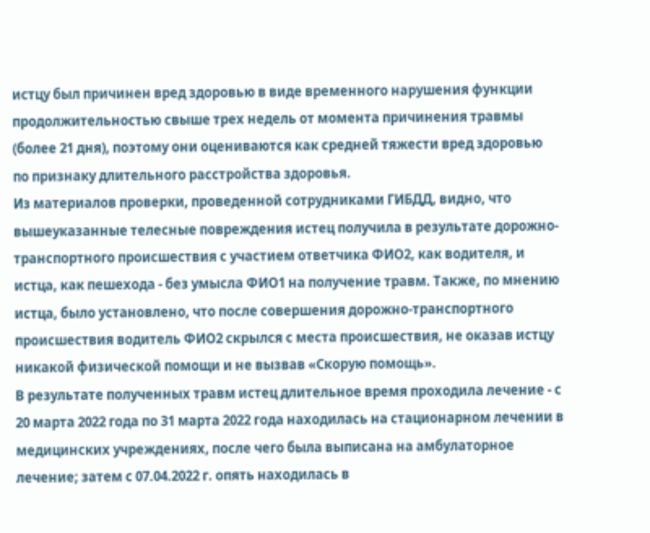истцу был причинен вред здоровью в виде временного нарушения функции продолжительностью свыше трех недель от момента причинения травмы (более 21 дня), поэтому они оцениваются как средней тяжести вред здоровью по признаку длительного расстройства здоровья.
Из материалов проверки, проведенной сотрудниками ГИБДД, видно, что вышеуказанные телесные повреждения истец получила в результате дорожно-транспортного происшествия с участием ответчика ФИО2, как водителя, и истца, как пешехода - без умысла ФИО1 на получение травм. Также, по мнению истца, было установлено, что после совершения дорожно-транспортного происшествия водитель ФИО2 скрылся с места происшествия, не оказав истцу никакой физической помощи и не вызвав «Скорую помощь».
В результате полученных травм истец длительное время проходила лечение - с 20 марта 2022 года по 31 марта 2022 года находилась на стационарном лечении в медицинских учреждениях, после чего была выписана на амбулаторное лечение; затем с 07.04.2022 г. опять находилась в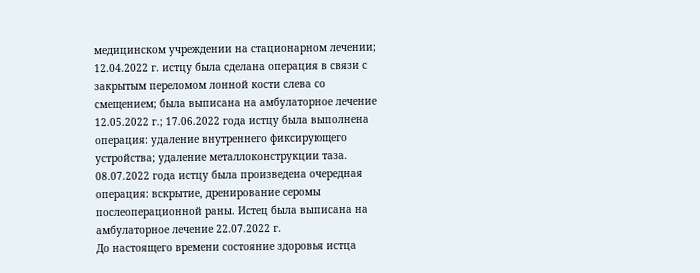медицинском учреждении на стационарном лечении; 12.04.2022 г. истцу была сделана операция в связи с закрытым переломом лонной кости слева со смещением; была выписана на амбулаторное лечение 12.05.2022 г.; 17.06.2022 года истцу была выполнена операция: удаление внутреннего фиксирующего устройства; удаление металлоконструкции таза. 08.07.2022 года истцу была произведена очередная операция: вскрытие, дренирование серомы послеоперационной раны. Истец была выписана на амбулаторное лечение 22.07.2022 г.
До настоящего времени состояние здоровья истца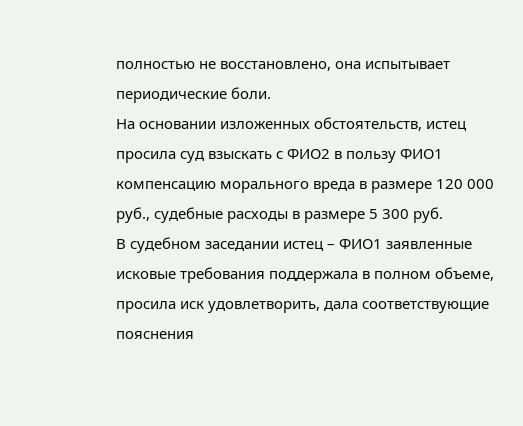полностью не восстановлено, она испытывает периодические боли.
На основании изложенных обстоятельств, истец просила суд взыскать с ФИО2 в пользу ФИО1 компенсацию морального вреда в размере 120 000 руб., судебные расходы в размере 5 300 руб.
В судебном заседании истец – ФИО1 заявленные исковые требования поддержала в полном объеме, просила иск удовлетворить, дала соответствующие пояснения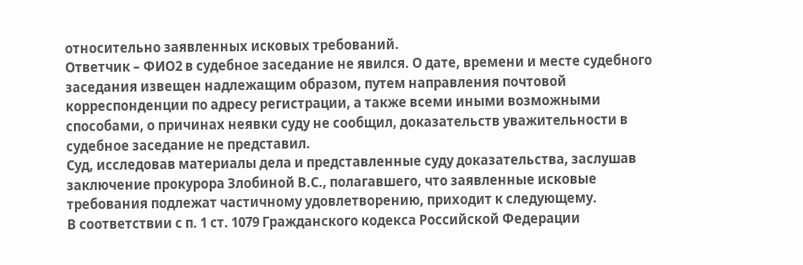относительно заявленных исковых требований.
Ответчик – ФИО2 в судебное заседание не явился. О дате, времени и месте судебного заседания извещен надлежащим образом, путем направления почтовой корреспонденции по адресу регистрации, а также всеми иными возможными способами, о причинах неявки суду не сообщил, доказательств уважительности в судебное заседание не представил.
Суд, исследовав материалы дела и представленные суду доказательства, заслушав заключение прокурора Злобиной В.С., полагавшего, что заявленные исковые требования подлежат частичному удовлетворению, приходит к следующему.
В соответствии с п. 1 ст. 1079 Гражданского кодекса Российской Федерации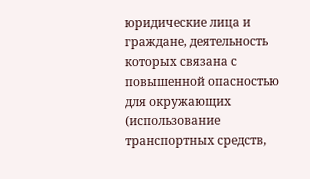юридические лица и граждане, деятельность которых связана с повышенной опасностью для окружающих (использование транспортных средств,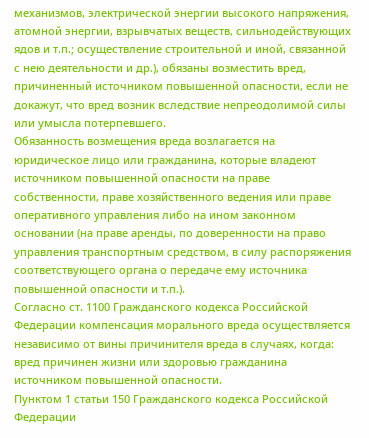механизмов, электрической энергии высокого напряжения, атомной энергии, взрывчатых веществ, сильнодействующих ядов и т.п.; осуществление строительной и иной, связанной с нею деятельности и др.), обязаны возместить вред, причиненный источником повышенной опасности, если не докажут, что вред возник вследствие непреодолимой силы или умысла потерпевшего.
Обязанность возмещения вреда возлагается на юридическое лицо или гражданина, которые владеют источником повышенной опасности на праве собственности, праве хозяйственного ведения или праве оперативного управления либо на ином законном основании (на праве аренды, по доверенности на право управления транспортным средством, в силу распоряжения соответствующего органа о передаче ему источника повышенной опасности и т.п.).
Согласно ст. 1100 Гражданского кодекса Российской Федерации компенсация морального вреда осуществляется независимо от вины причинителя вреда в случаях, когда: вред причинен жизни или здоровью гражданина источником повышенной опасности.
Пунктом 1 статьи 150 Гражданского кодекса Российской Федерации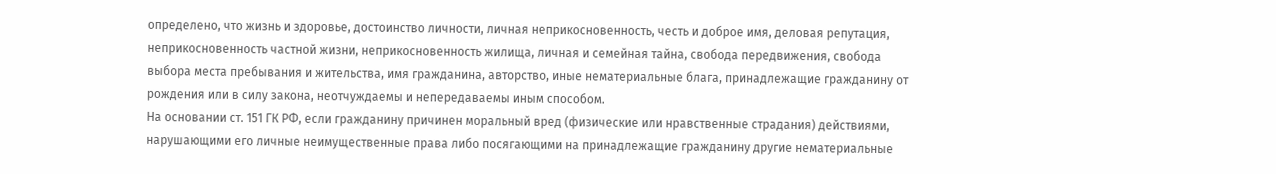определено, что жизнь и здоровье, достоинство личности, личная неприкосновенность, честь и доброе имя, деловая репутация, неприкосновенность частной жизни, неприкосновенность жилища, личная и семейная тайна, свобода передвижения, свобода выбора места пребывания и жительства, имя гражданина, авторство, иные нематериальные блага, принадлежащие гражданину от рождения или в силу закона, неотчуждаемы и непередаваемы иным способом.
На основании ст. 151 ГК РФ, если гражданину причинен моральный вред (физические или нравственные страдания) действиями, нарушающими его личные неимущественные права либо посягающими на принадлежащие гражданину другие нематериальные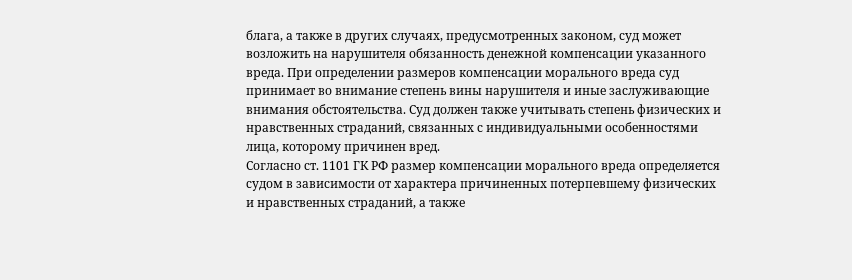блага, а также в других случаях, предусмотренных законом, суд может возложить на нарушителя обязанность денежной компенсации указанного вреда. При определении размеров компенсации морального вреда суд принимает во внимание степень вины нарушителя и иные заслуживающие внимания обстоятельства. Суд должен также учитывать степень физических и нравственных страданий, связанных с индивидуальными особенностями лица, которому причинен вред.
Согласно ст. 1101 ГК РФ размер компенсации морального вреда определяется судом в зависимости от характера причиненных потерпевшему физических и нравственных страданий, а также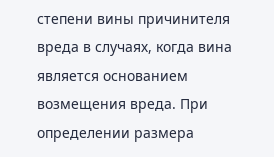степени вины причинителя вреда в случаях, когда вина является основанием возмещения вреда. При определении размера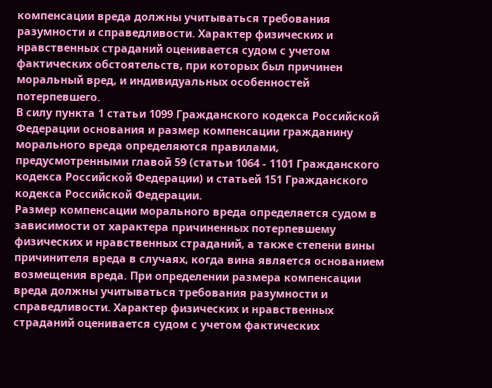компенсации вреда должны учитываться требования разумности и справедливости. Характер физических и нравственных страданий оценивается судом с учетом фактических обстоятельств, при которых был причинен моральный вред, и индивидуальных особенностей потерпевшего.
В силу пункта 1 статьи 1099 Гражданского кодекса Российской Федерации основания и размер компенсации гражданину морального вреда определяются правилами, предусмотренными главой 59 (статьи 1064 - 1101 Гражданского кодекса Российской Федерации) и статьей 151 Гражданского кодекса Российской Федерации.
Размер компенсации морального вреда определяется судом в зависимости от характера причиненных потерпевшему физических и нравственных страданий, а также степени вины причинителя вреда в случаях, когда вина является основанием возмещения вреда. При определении размера компенсации вреда должны учитываться требования разумности и справедливости. Характер физических и нравственных страданий оценивается судом с учетом фактических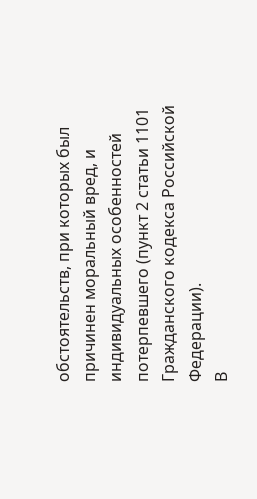обстоятельств, при которых был причинен моральный вред, и индивидуальных особенностей потерпевшего (пункт 2 статьи 1101 Гражданского кодекса Российской Федерации).
В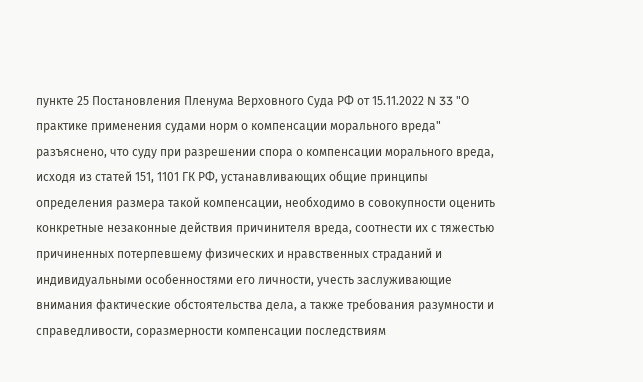пункте 25 Постановления Пленума Верховного Суда РФ от 15.11.2022 N 33 "О практике применения судами норм о компенсации морального вреда" разъяснено, что суду при разрешении спора о компенсации морального вреда, исходя из статей 151, 1101 ГК РФ, устанавливающих общие принципы определения размера такой компенсации, необходимо в совокупности оценить конкретные незаконные действия причинителя вреда, соотнести их с тяжестью причиненных потерпевшему физических и нравственных страданий и индивидуальными особенностями его личности, учесть заслуживающие внимания фактические обстоятельства дела, а также требования разумности и справедливости, соразмерности компенсации последствиям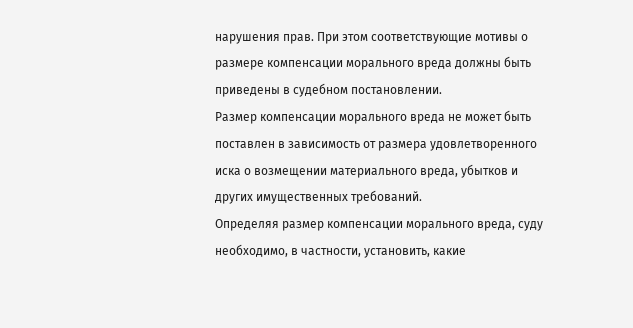нарушения прав. При этом соответствующие мотивы о размере компенсации морального вреда должны быть приведены в судебном постановлении.
Размер компенсации морального вреда не может быть поставлен в зависимость от размера удовлетворенного иска о возмещении материального вреда, убытков и других имущественных требований.
Определяя размер компенсации морального вреда, суду необходимо, в частности, установить, какие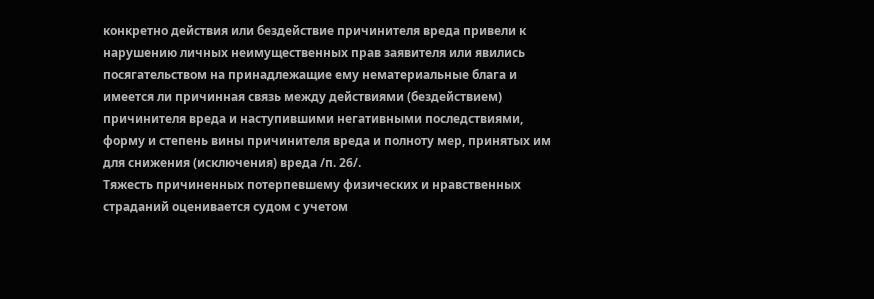конкретно действия или бездействие причинителя вреда привели к нарушению личных неимущественных прав заявителя или явились посягательством на принадлежащие ему нематериальные блага и имеется ли причинная связь между действиями (бездействием) причинителя вреда и наступившими негативными последствиями, форму и степень вины причинителя вреда и полноту мер, принятых им для снижения (исключения) вреда /п. 26/.
Тяжесть причиненных потерпевшему физических и нравственных страданий оценивается судом с учетом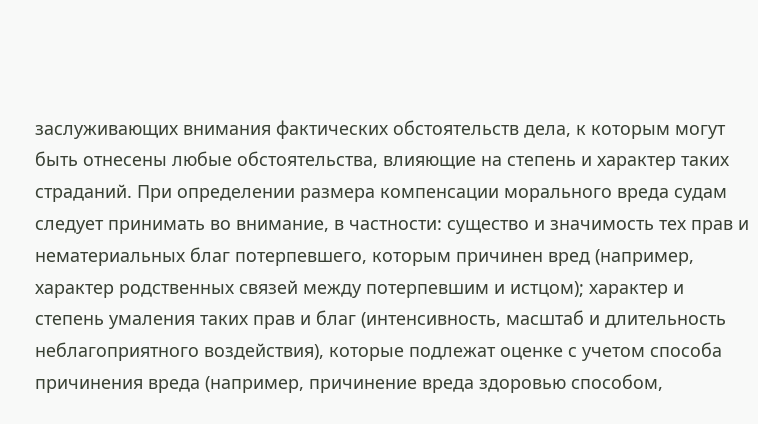заслуживающих внимания фактических обстоятельств дела, к которым могут быть отнесены любые обстоятельства, влияющие на степень и характер таких страданий. При определении размера компенсации морального вреда судам следует принимать во внимание, в частности: существо и значимость тех прав и нематериальных благ потерпевшего, которым причинен вред (например, характер родственных связей между потерпевшим и истцом); характер и степень умаления таких прав и благ (интенсивность, масштаб и длительность неблагоприятного воздействия), которые подлежат оценке с учетом способа причинения вреда (например, причинение вреда здоровью способом,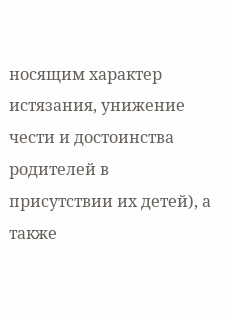носящим характер истязания, унижение чести и достоинства родителей в присутствии их детей), а также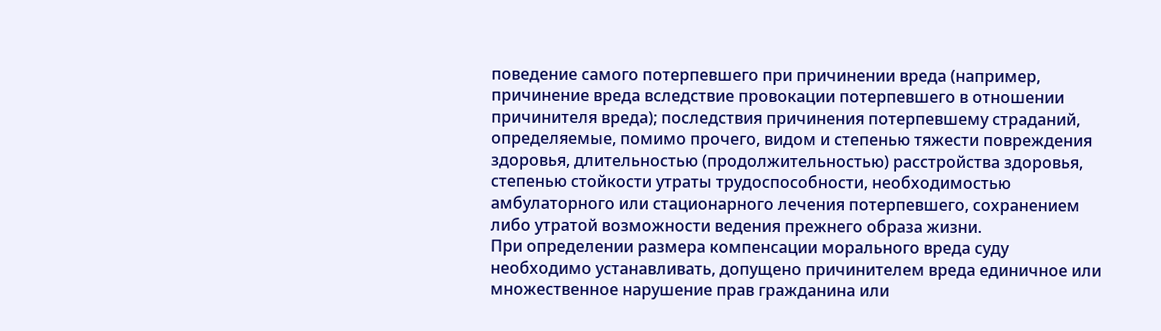поведение самого потерпевшего при причинении вреда (например, причинение вреда вследствие провокации потерпевшего в отношении причинителя вреда); последствия причинения потерпевшему страданий, определяемые, помимо прочего, видом и степенью тяжести повреждения здоровья, длительностью (продолжительностью) расстройства здоровья, степенью стойкости утраты трудоспособности, необходимостью амбулаторного или стационарного лечения потерпевшего, сохранением либо утратой возможности ведения прежнего образа жизни.
При определении размера компенсации морального вреда суду необходимо устанавливать, допущено причинителем вреда единичное или множественное нарушение прав гражданина или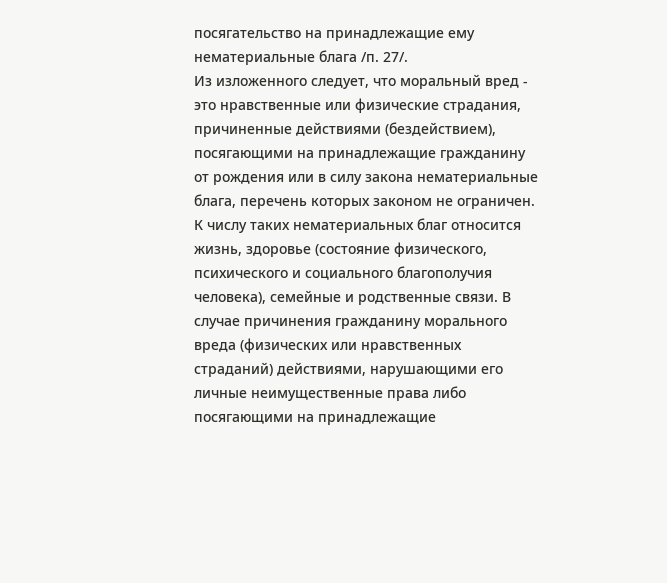посягательство на принадлежащие ему нематериальные блага /п. 27/.
Из изложенного следует, что моральный вред - это нравственные или физические страдания, причиненные действиями (бездействием), посягающими на принадлежащие гражданину от рождения или в силу закона нематериальные блага, перечень которых законом не ограничен. К числу таких нематериальных благ относится жизнь, здоровье (состояние физического, психического и социального благополучия человека), семейные и родственные связи. В случае причинения гражданину морального вреда (физических или нравственных страданий) действиями, нарушающими его личные неимущественные права либо посягающими на принадлежащие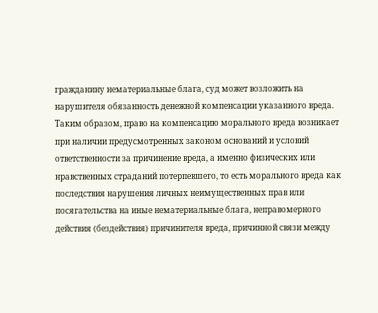гражданину нематериальные блага, суд может возложить на нарушителя обязанность денежной компенсации указанного вреда.
Таким образом, право на компенсацию морального вреда возникает при наличии предусмотренных законом оснований и условий ответственности за причинение вреда, а именно физических или нравственных страданий потерпевшего, то есть морального вреда как последствия нарушения личных неимущественных прав или посягательства на иные нематериальные блага, неправомерного действия (бездействия) причинителя вреда, причинной связи между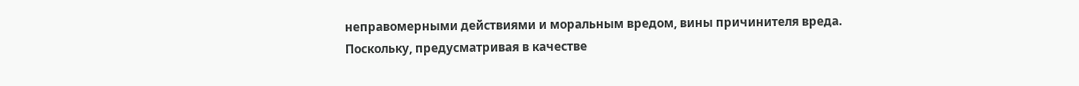неправомерными действиями и моральным вредом, вины причинителя вреда.
Поскольку, предусматривая в качестве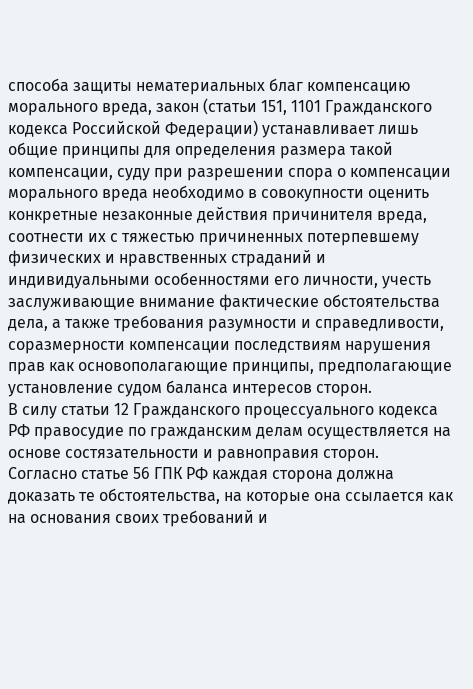способа защиты нематериальных благ компенсацию морального вреда, закон (статьи 151, 1101 Гражданского кодекса Российской Федерации) устанавливает лишь общие принципы для определения размера такой компенсации, суду при разрешении спора о компенсации морального вреда необходимо в совокупности оценить конкретные незаконные действия причинителя вреда, соотнести их с тяжестью причиненных потерпевшему физических и нравственных страданий и индивидуальными особенностями его личности, учесть заслуживающие внимание фактические обстоятельства дела, а также требования разумности и справедливости, соразмерности компенсации последствиям нарушения прав как основополагающие принципы, предполагающие установление судом баланса интересов сторон.
В силу статьи 12 Гражданского процессуального кодекса РФ правосудие по гражданским делам осуществляется на основе состязательности и равноправия сторон.
Согласно статье 56 ГПК РФ каждая сторона должна доказать те обстоятельства, на которые она ссылается как на основания своих требований и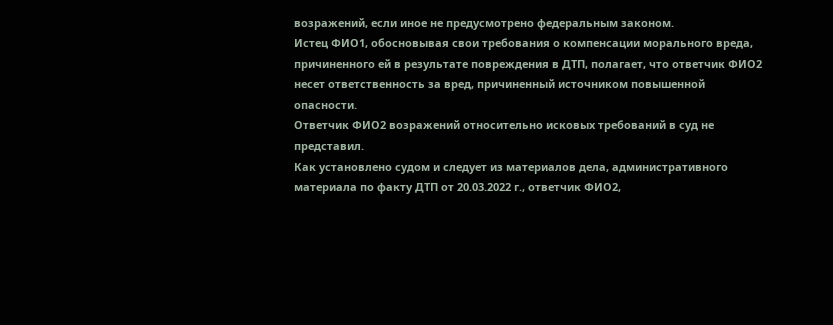возражений, если иное не предусмотрено федеральным законом.
Истец ФИО1, обосновывая свои требования о компенсации морального вреда, причиненного ей в результате повреждения в ДТП, полагает, что ответчик ФИО2 несет ответственность за вред, причиненный источником повышенной опасности.
Ответчик ФИО2 возражений относительно исковых требований в суд не представил.
Как установлено судом и следует из материалов дела, административного материала по факту ДТП от 20.03.2022 г., ответчик ФИО2,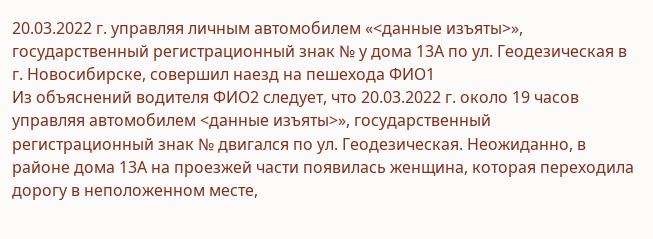20.03.2022 г. управляя личным автомобилем «<данные изъяты>», государственный регистрационный знак № у дома 13А по ул. Геодезическая в г. Новосибирске, совершил наезд на пешехода ФИО1
Из объяснений водителя ФИО2 следует, что 20.03.2022 г. около 19 часов управляя автомобилем <данные изъяты>», государственный регистрационный знак № двигался по ул. Геодезическая. Неожиданно, в районе дома 13А на проезжей части появилась женщина, которая переходила дорогу в неположенном месте,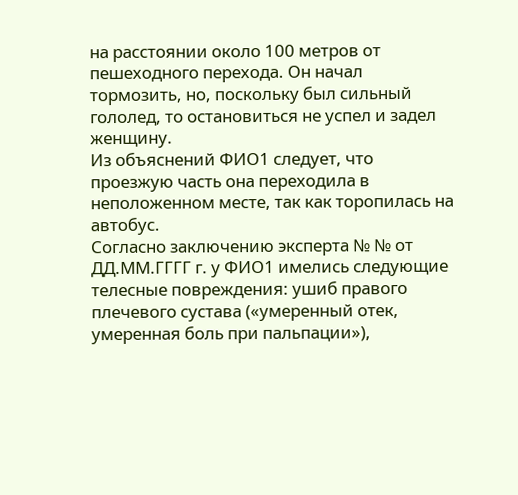на расстоянии около 100 метров от пешеходного перехода. Он начал тормозить, но, поскольку был сильный гололед, то остановиться не успел и задел женщину.
Из объяснений ФИО1 следует, что проезжую часть она переходила в неположенном месте, так как торопилась на автобус.
Согласно заключению эксперта № № от ДД.ММ.ГГГГ г. у ФИО1 имелись следующие телесные повреждения: ушиб правого плечевого сустава («умеренный отек, умеренная боль при пальпации»),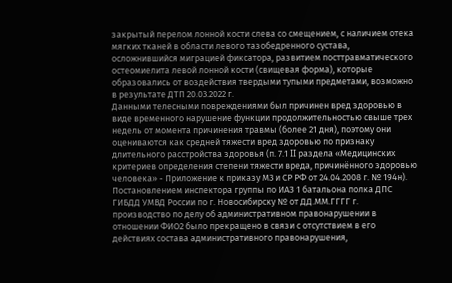закрытый перелом лонной кости слева со смещением, с наличием отека мягких тканей в области левого тазобедренного сустава, осложнившийся миграцией фиксатора, развитием посттравматического остеомиелита левой лонной кости (свищевая форма), которые образовались от воздействия твердыми тупыми предметами, возможно в результате ДТП 20.03.2022 г.
Данными телесными повреждениями был причинен вред здоровью в виде временного нарушение функции продолжительностью свыше трех недель от момента причинения травмы (более 21 дня), поэтому они оцениваются как средней тяжести вред здоровью по признаку длительного расстройства здоровья (п. 7.1 II раздела «Медицинских критериев определения степени тяжести вреда, причинённого здоровью человека» - Приложение к приказу М3 и СР РФ от 24.04.2008 г. № 194н).
Постановлением инспектора группы по ИАЗ 1 батальона полка ДПС ГИБДД УМВД России по г. Новосибирску № от ДД.ММ.ГГГГ г. производство по делу об административном правонарушении в отношении ФИО2 было прекращено в связи с отсутствием в его действиях состава административного правонарушения,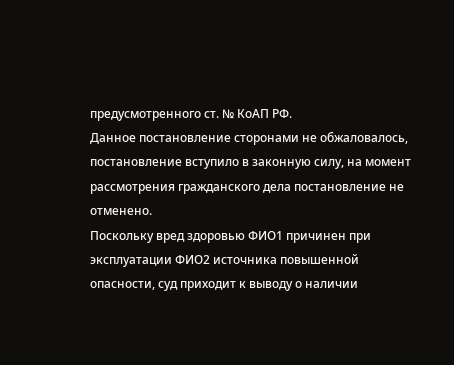предусмотренного ст. № КоАП РФ.
Данное постановление сторонами не обжаловалось, постановление вступило в законную силу, на момент рассмотрения гражданского дела постановление не отменено.
Поскольку вред здоровью ФИО1 причинен при эксплуатации ФИО2 источника повышенной опасности, суд приходит к выводу о наличии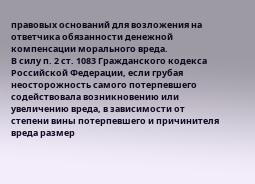правовых оснований для возложения на ответчика обязанности денежной компенсации морального вреда.
В силу п. 2 ст. 1083 Гражданского кодекса Российской Федерации, если грубая неосторожность самого потерпевшего содействовала возникновению или увеличению вреда, в зависимости от степени вины потерпевшего и причинителя вреда размер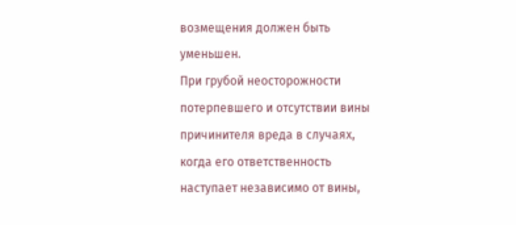возмещения должен быть уменьшен.
При грубой неосторожности потерпевшего и отсутствии вины причинителя вреда в случаях, когда его ответственность наступает независимо от вины,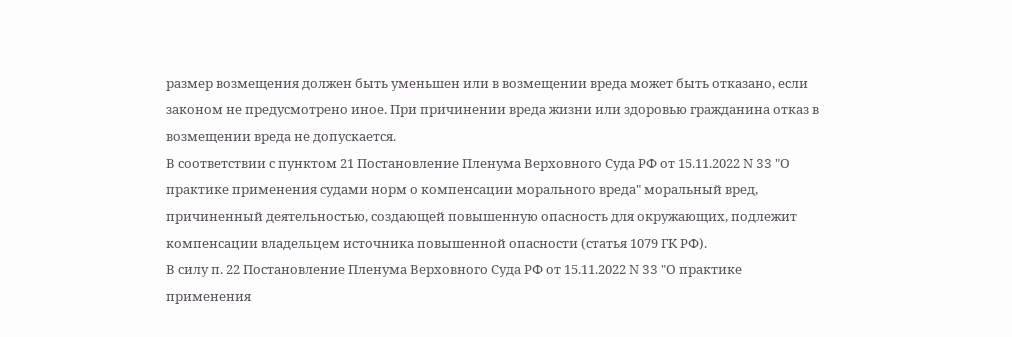размер возмещения должен быть уменьшен или в возмещении вреда может быть отказано, если законом не предусмотрено иное. При причинении вреда жизни или здоровью гражданина отказ в возмещении вреда не допускается.
В соответствии с пунктом 21 Постановление Пленума Верховного Суда РФ от 15.11.2022 N 33 "О практике применения судами норм о компенсации морального вреда" моральный вред, причиненный деятельностью, создающей повышенную опасность для окружающих, подлежит компенсации владельцем источника повышенной опасности (статья 1079 ГК РФ).
В силу п. 22 Постановление Пленума Верховного Суда РФ от 15.11.2022 N 33 "О практике применения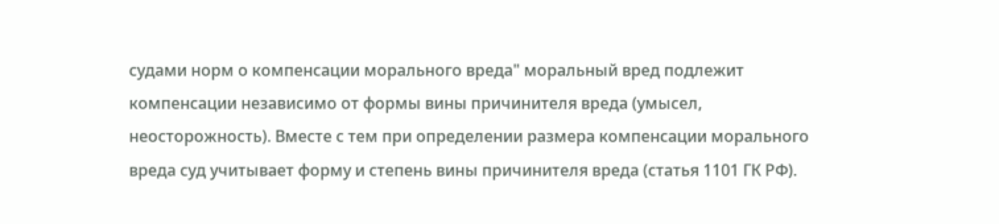судами норм о компенсации морального вреда" моральный вред подлежит компенсации независимо от формы вины причинителя вреда (умысел, неосторожность). Вместе с тем при определении размера компенсации морального вреда суд учитывает форму и степень вины причинителя вреда (статья 1101 ГК РФ).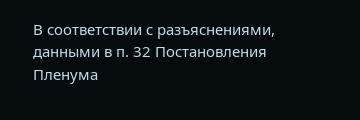В соответствии с разъяснениями, данными в п. 32 Постановления Пленума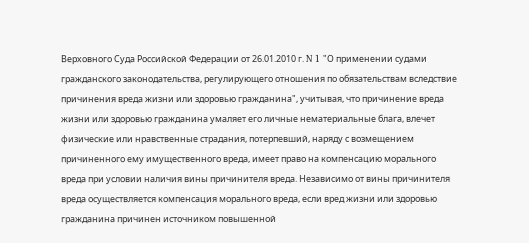Верховного Суда Российской Федерации от 26.01.2010 г. N 1 "О применении судами гражданского законодательства, регулирующего отношения по обязательствам вследствие причинения вреда жизни или здоровью гражданина", учитывая, что причинение вреда жизни или здоровью гражданина умаляет его личные нематериальные блага, влечет физические или нравственные страдания, потерпевший, наряду с возмещением причиненного ему имущественного вреда, имеет право на компенсацию морального вреда при условии наличия вины причинителя вреда. Независимо от вины причинителя вреда осуществляется компенсация морального вреда, если вред жизни или здоровью гражданина причинен источником повышенной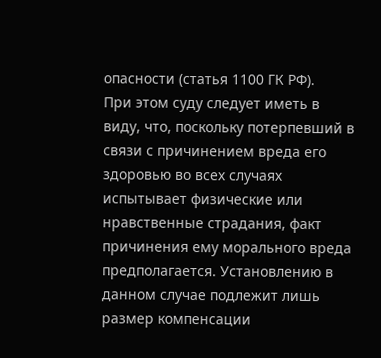опасности (статья 1100 ГК РФ).
При этом суду следует иметь в виду, что, поскольку потерпевший в связи с причинением вреда его здоровью во всех случаях испытывает физические или нравственные страдания, факт причинения ему морального вреда предполагается. Установлению в данном случае подлежит лишь размер компенсации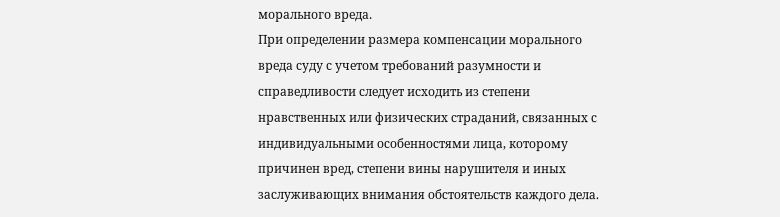морального вреда.
При определении размера компенсации морального вреда суду с учетом требований разумности и справедливости следует исходить из степени нравственных или физических страданий, связанных с индивидуальными особенностями лица, которому причинен вред, степени вины нарушителя и иных заслуживающих внимания обстоятельств каждого дела.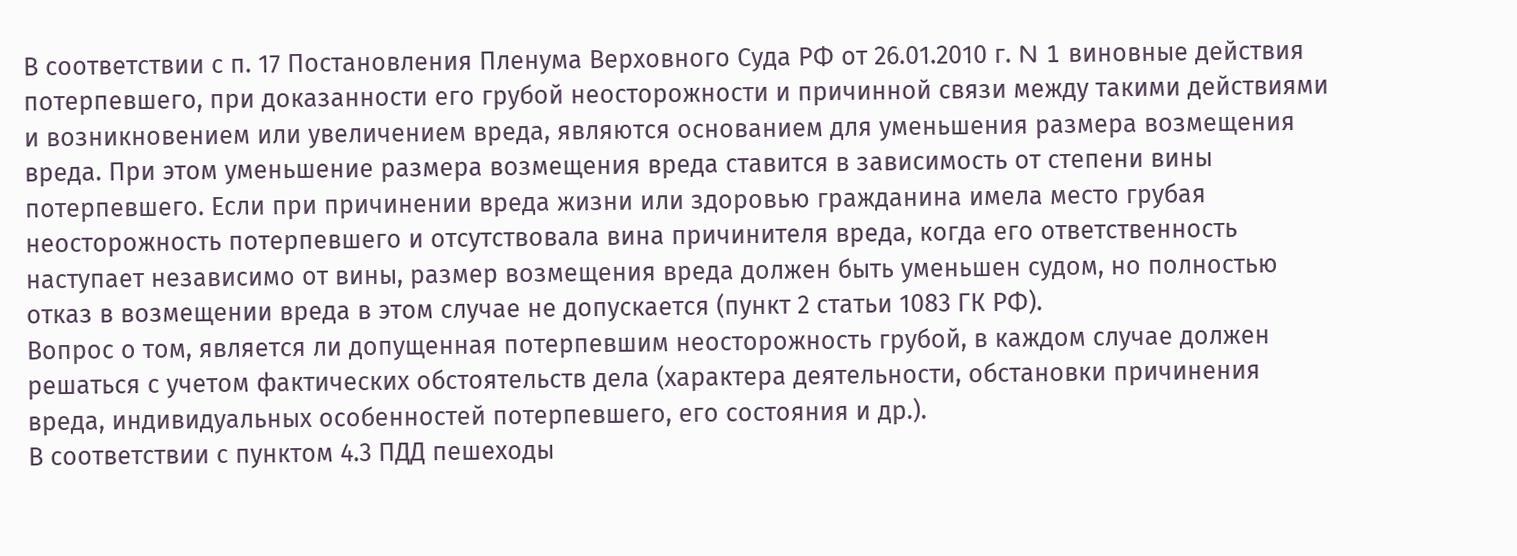В соответствии с п. 17 Постановления Пленума Верховного Суда РФ от 26.01.2010 г. N 1 виновные действия потерпевшего, при доказанности его грубой неосторожности и причинной связи между такими действиями и возникновением или увеличением вреда, являются основанием для уменьшения размера возмещения вреда. При этом уменьшение размера возмещения вреда ставится в зависимость от степени вины потерпевшего. Если при причинении вреда жизни или здоровью гражданина имела место грубая неосторожность потерпевшего и отсутствовала вина причинителя вреда, когда его ответственность наступает независимо от вины, размер возмещения вреда должен быть уменьшен судом, но полностью отказ в возмещении вреда в этом случае не допускается (пункт 2 статьи 1083 ГК РФ).
Вопрос о том, является ли допущенная потерпевшим неосторожность грубой, в каждом случае должен решаться с учетом фактических обстоятельств дела (характера деятельности, обстановки причинения вреда, индивидуальных особенностей потерпевшего, его состояния и др.).
В соответствии с пунктом 4.3 ПДД пешеходы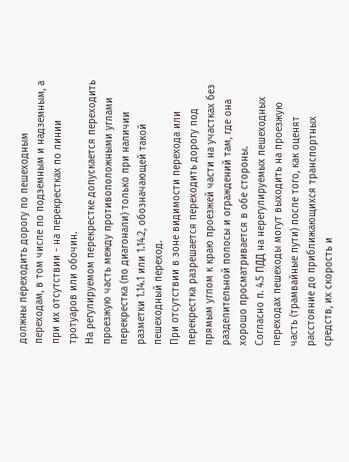должны переходить дорогу по пешеходным переходам, в том числе по подземным и надземным, а при их отсутствии - на перекрестках по линии тротуаров или обочин.
На регулируемом перекрестке допускается переходить проезжую часть между противоположными углами перекрестка (по диагонали) только при наличии разметки 1.14.1 или 1.14.2, обозначающей такой пешеходный переход.
При отсутствии в зоне видимости перехода или перекрестка разрешается переходить дорогу под прямым углом к краю проезжей части на участках без разделительной полосы и ограждений там, где она хорошо просматривается в обе стороны.
Согласно п. 4.5 ПДД на нерегулируемых пешеходных переходах пешеходы могут выходить на проезжую часть (трамвайные пути) после того, как оценят расстояние до приближающихся транспортных средств, их скорость и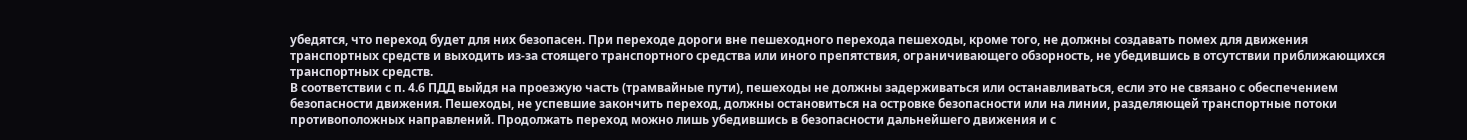убедятся, что переход будет для них безопасен. При переходе дороги вне пешеходного перехода пешеходы, кроме того, не должны создавать помех для движения транспортных средств и выходить из-за стоящего транспортного средства или иного препятствия, ограничивающего обзорность, не убедившись в отсутствии приближающихся транспортных средств.
В соответствии с п. 4.6 ПДД выйдя на проезжую часть (трамвайные пути), пешеходы не должны задерживаться или останавливаться, если это не связано с обеспечением безопасности движения. Пешеходы, не успевшие закончить переход, должны остановиться на островке безопасности или на линии, разделяющей транспортные потоки противоположных направлений. Продолжать переход можно лишь убедившись в безопасности дальнейшего движения и с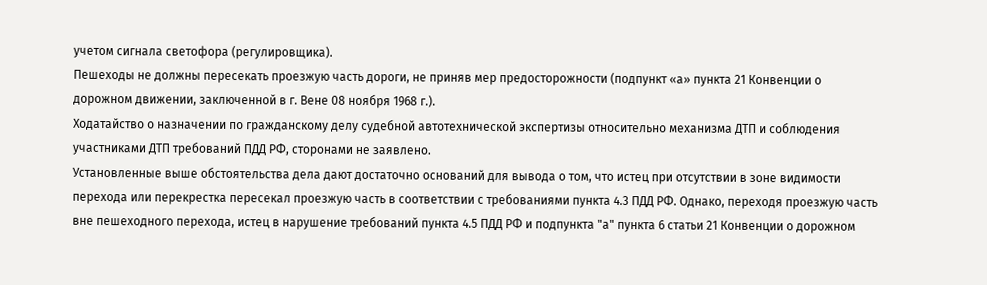учетом сигнала светофора (регулировщика).
Пешеходы не должны пересекать проезжую часть дороги, не приняв мер предосторожности (подпункт «а» пункта 21 Конвенции о дорожном движении, заключенной в г. Вене 08 ноября 1968 г.).
Ходатайство о назначении по гражданскому делу судебной автотехнической экспертизы относительно механизма ДТП и соблюдения участниками ДТП требований ПДД РФ, сторонами не заявлено.
Установленные выше обстоятельства дела дают достаточно оснований для вывода о том, что истец при отсутствии в зоне видимости перехода или перекрестка пересекал проезжую часть в соответствии с требованиями пункта 4.3 ПДД РФ. Однако, переходя проезжую часть вне пешеходного перехода, истец в нарушение требований пункта 4.5 ПДД РФ и подпункта "а" пункта 6 статьи 21 Конвенции о дорожном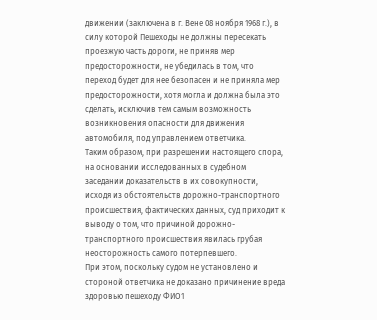движении (заключена в г. Вене 08 ноября 1968 г.), в силу которой Пешеходы не должны пересекать проезжую часть дороги, не приняв мер предосторожности, не убедилась в том, что переход будет для нее безопасен и не приняла мер предосторожности, хотя могла и должна была это сделать, исключив тем самым возможность возникновения опасности для движения автомобиля, под управлением ответчика.
Таким образом, при разрешении настоящего спора, на основании исследованных в судебном заседании доказательств в их совокупности, исходя из обстоятельств дорожно-транспортного происшествия, фактических данных, суд приходит к выводу о том, что причиной дорожно-транспортного происшествия явилась грубая неосторожность самого потерпевшего.
При этом, поскольку судом не установлено и стороной ответчика не доказано причинение вреда здоровью пешеходу ФИО1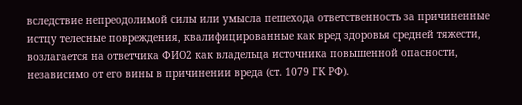вследствие непреодолимой силы или умысла пешехода ответственность за причиненные истцу телесные повреждения, квалифицированные как вред здоровья средней тяжести, возлагается на ответчика ФИО2 как владельца источника повышенной опасности, независимо от его вины в причинении вреда (ст. 1079 ГК РФ).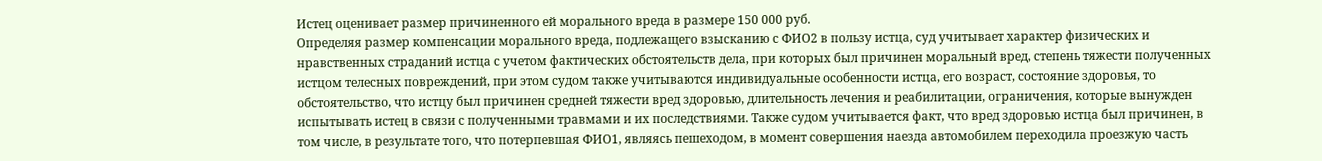Истец оценивает размер причиненного ей морального вреда в размере 150 000 руб.
Определяя размер компенсации морального вреда, подлежащего взысканию с ФИО2 в пользу истца, суд учитывает характер физических и нравственных страданий истца с учетом фактических обстоятельств дела, при которых был причинен моральный вред, степень тяжести полученных истцом телесных повреждений, при этом судом также учитываются индивидуальные особенности истца, его возраст, состояние здоровья, то обстоятельство, что истцу был причинен средней тяжести вред здоровью, длительность лечения и реабилитации, ограничения, которые вынужден испытывать истец в связи с полученными травмами и их последствиями. Также судом учитывается факт, что вред здоровью истца был причинен, в том числе, в результате того, что потерпевшая ФИО1, являясь пешеходом, в момент совершения наезда автомобилем переходила проезжую часть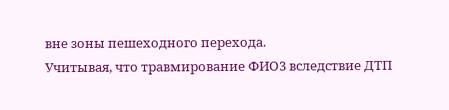вне зоны пешеходного перехода.
Учитывая, что травмирование ФИО3 вследствие ДТП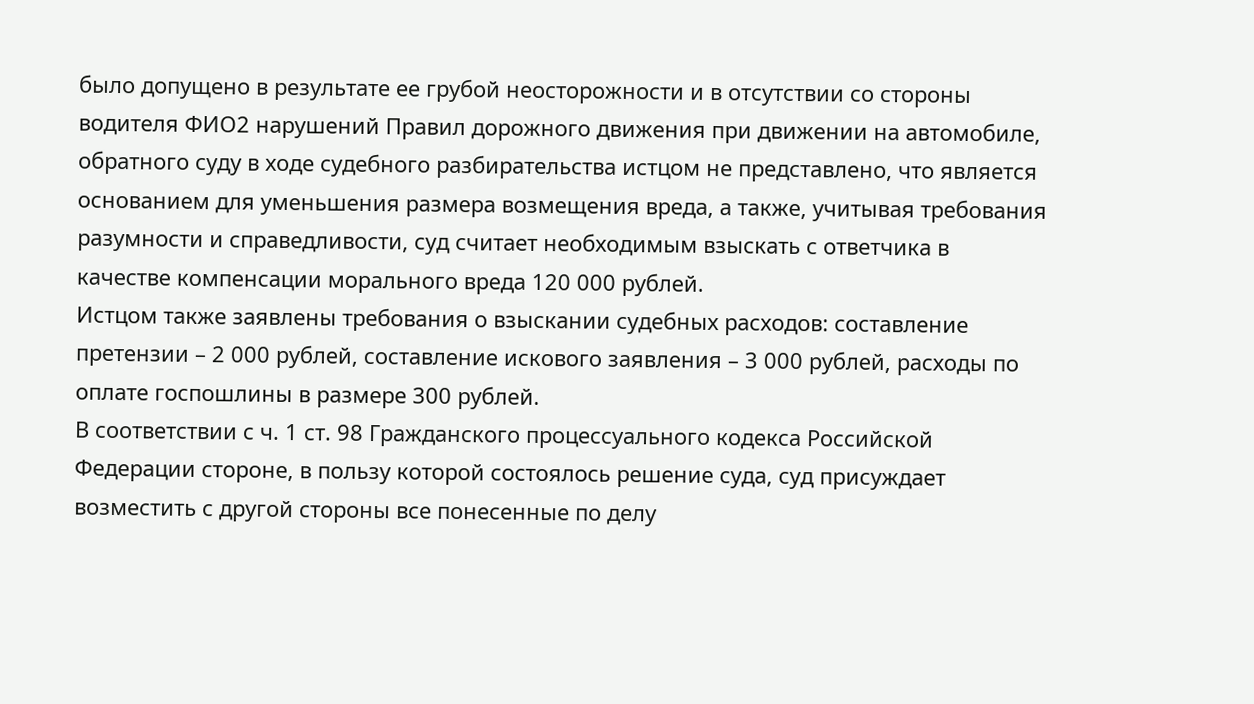было допущено в результате ее грубой неосторожности и в отсутствии со стороны водителя ФИО2 нарушений Правил дорожного движения при движении на автомобиле, обратного суду в ходе судебного разбирательства истцом не представлено, что является основанием для уменьшения размера возмещения вреда, а также, учитывая требования разумности и справедливости, суд считает необходимым взыскать с ответчика в качестве компенсации морального вреда 120 000 рублей.
Истцом также заявлены требования о взыскании судебных расходов: составление претензии – 2 000 рублей, составление искового заявления – 3 000 рублей, расходы по оплате госпошлины в размере 300 рублей.
В соответствии с ч. 1 ст. 98 Гражданского процессуального кодекса Российской Федерации стороне, в пользу которой состоялось решение суда, суд присуждает возместить с другой стороны все понесенные по делу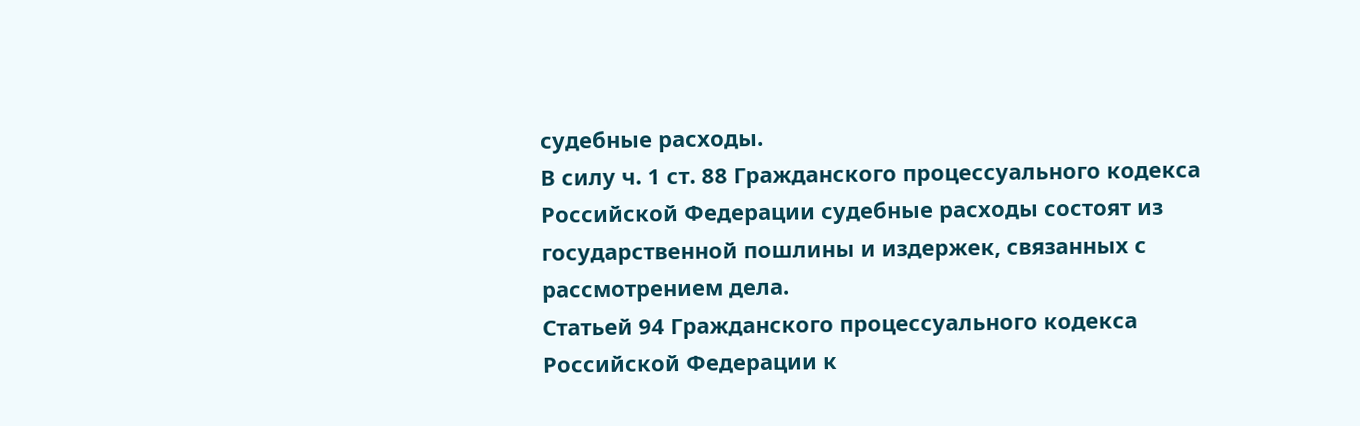судебные расходы.
В силу ч. 1 ст. 88 Гражданского процессуального кодекса Российской Федерации судебные расходы состоят из государственной пошлины и издержек, связанных с рассмотрением дела.
Статьей 94 Гражданского процессуального кодекса Российской Федерации к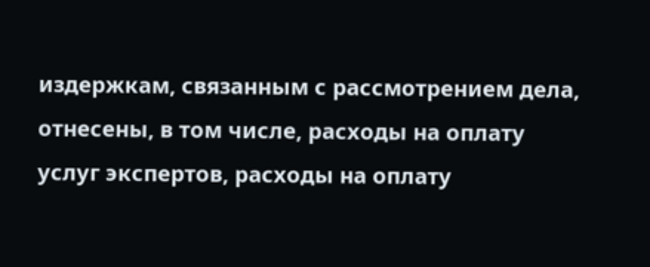издержкам, связанным с рассмотрением дела, отнесены, в том числе, расходы на оплату услуг экспертов, расходы на оплату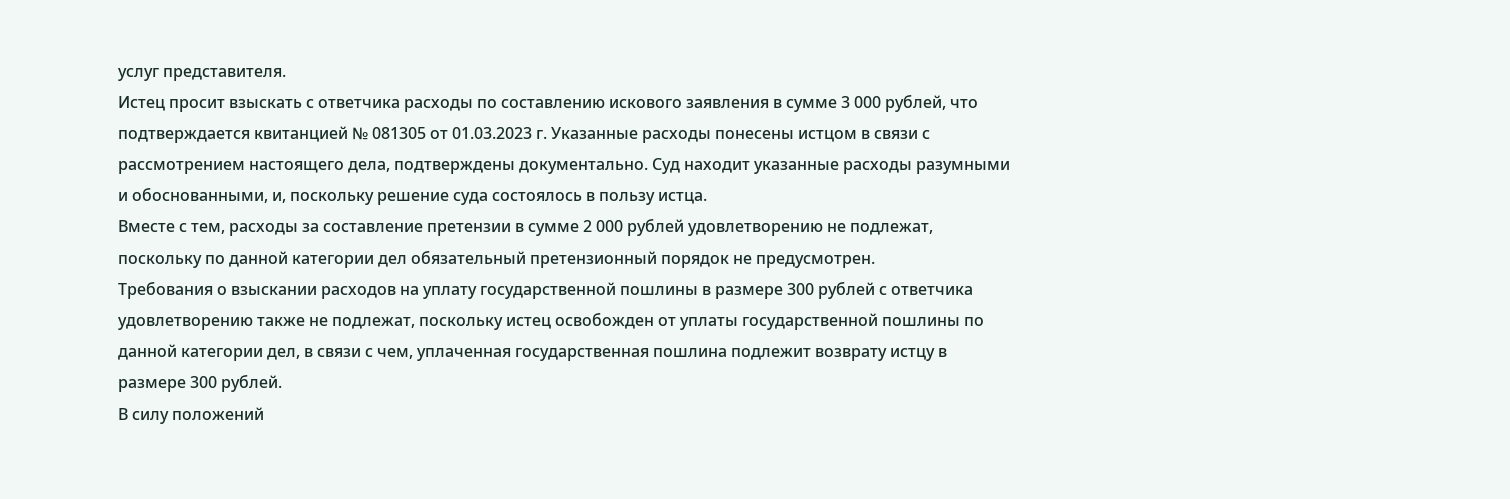услуг представителя.
Истец просит взыскать с ответчика расходы по составлению искового заявления в сумме 3 000 рублей, что подтверждается квитанцией № 081305 от 01.03.2023 г. Указанные расходы понесены истцом в связи с рассмотрением настоящего дела, подтверждены документально. Суд находит указанные расходы разумными и обоснованными, и, поскольку решение суда состоялось в пользу истца.
Вместе с тем, расходы за составление претензии в сумме 2 000 рублей удовлетворению не подлежат, поскольку по данной категории дел обязательный претензионный порядок не предусмотрен.
Требования о взыскании расходов на уплату государственной пошлины в размере 300 рублей с ответчика удовлетворению также не подлежат, поскольку истец освобожден от уплаты государственной пошлины по данной категории дел, в связи с чем, уплаченная государственная пошлина подлежит возврату истцу в размере 300 рублей.
В силу положений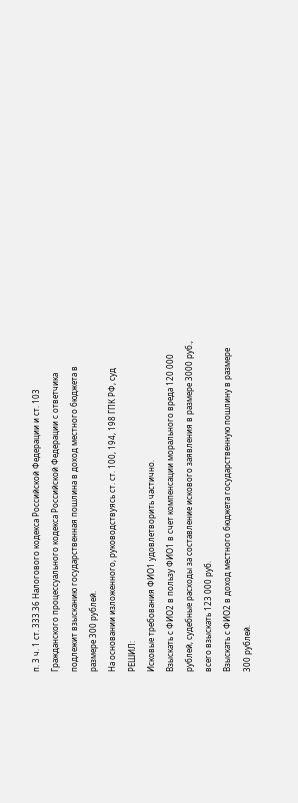п. 3 ч. 1 ст. 333.36 Налогового кодекса Российской Федерации и ст. 103 Гражданского процессуального кодекса Российской Федерации с ответчика подлежит взысканию государственная пошлина в доход местного бюджета в размере 300 рублей.
На основании изложенного, руководствуясь ст. ст. 100, 194, 198 ГПК РФ, суд
РЕШИЛ:
Исковые требования ФИО1 удовлетворить частично.
Взыскать с ФИО2 в пользу ФИО1 в счет компенсации морального вреда 120 000 рублей, судебные расходы за составление искового заявления в размере 3000 руб., всего взыскать 123 000 руб.
Взыскать с ФИО2 в доход местного бюджета государственную пошлину в размере 300 рублей.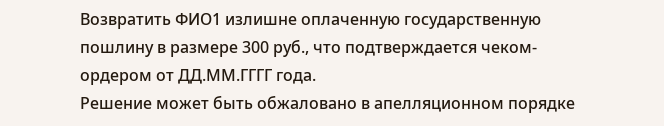Возвратить ФИО1 излишне оплаченную государственную пошлину в размере 300 руб., что подтверждается чеком-ордером от ДД.ММ.ГГГГ года.
Решение может быть обжаловано в апелляционном порядке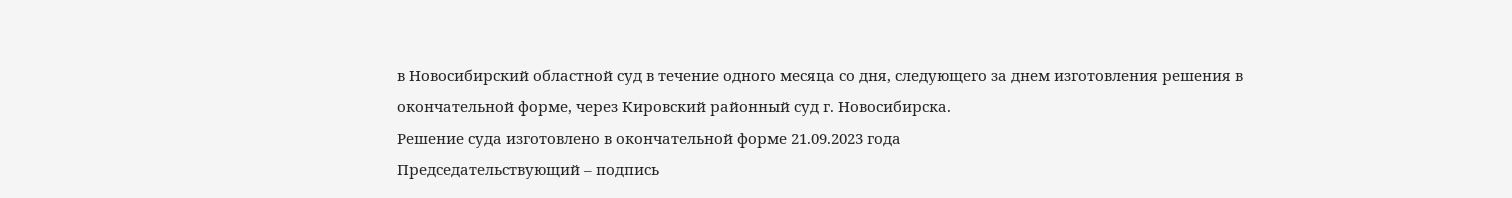в Новосибирский областной суд в течение одного месяца со дня, следующего за днем изготовления решения в окончательной форме, через Кировский районный суд г. Новосибирска.
Решение суда изготовлено в окончательной форме 21.09.2023 года
Председательствующий – подпись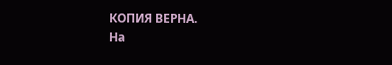КОПИЯ ВЕРНА.
На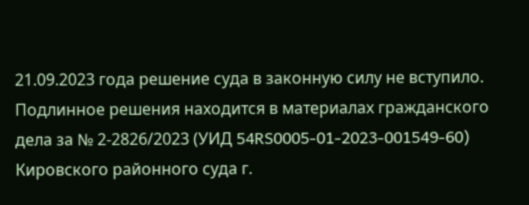21.09.2023 года решение суда в законную силу не вступило.
Подлинное решения находится в материалах гражданского дела за № 2-2826/2023 (УИД 54RS0005-01-2023-001549-60) Кировского районного суда г.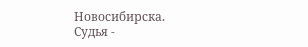Новосибирска.
Судья -